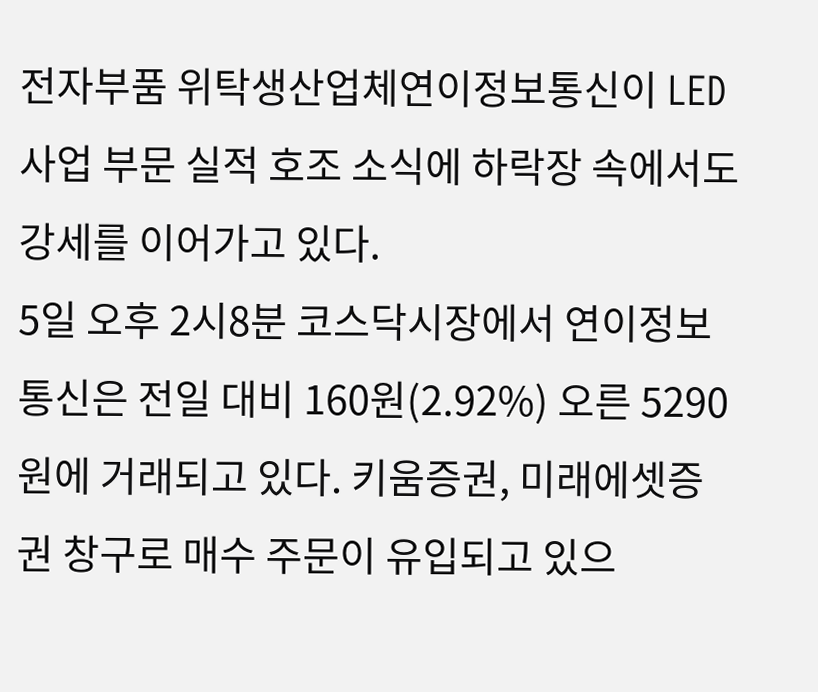전자부품 위탁생산업체연이정보통신이 LED 사업 부문 실적 호조 소식에 하락장 속에서도 강세를 이어가고 있다.
5일 오후 2시8분 코스닥시장에서 연이정보통신은 전일 대비 160원(2.92%) 오른 5290원에 거래되고 있다. 키움증권, 미래에셋증권 창구로 매수 주문이 유입되고 있으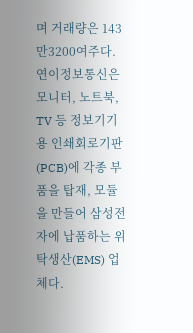며 거래량은 143만3200여주다.
연이정보통신은 모니터, 노트북, TV 등 정보기기용 인쇄회로기판(PCB)에 각종 부품을 탑재, 모듈을 만들어 삼성전자에 납품하는 위탁생산(EMS) 업체다.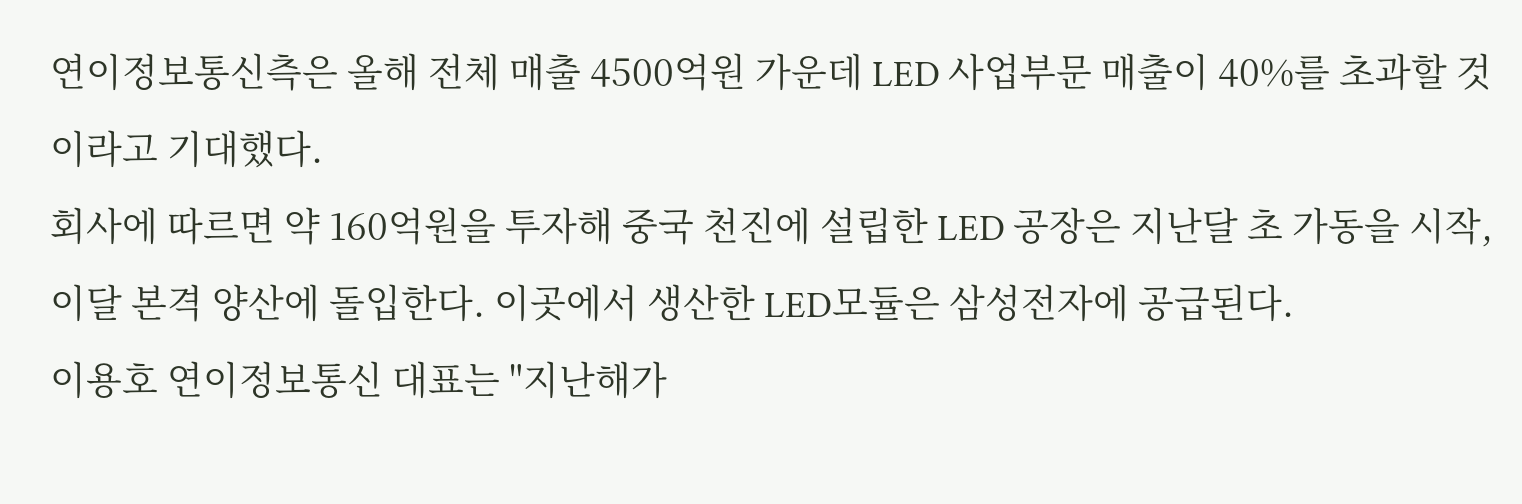연이정보통신측은 올해 전체 매출 4500억원 가운데 LED 사업부문 매출이 40%를 초과할 것이라고 기대했다.
회사에 따르면 약 160억원을 투자해 중국 천진에 설립한 LED 공장은 지난달 초 가동을 시작, 이달 본격 양산에 돌입한다. 이곳에서 생산한 LED모듈은 삼성전자에 공급된다.
이용호 연이정보통신 대표는 "지난해가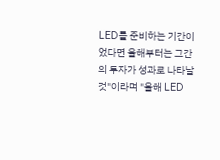LED를 준비하는 기간이었다면 올해부터는 그간의 투자가 성과로 나타날 것"이라며 "올해 LED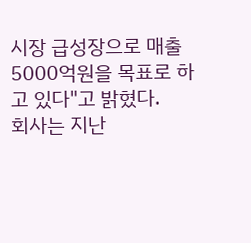시장 급성장으로 매출 5000억원을 목표로 하고 있다"고 밝혔다.
회사는 지난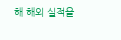해 해외 실적을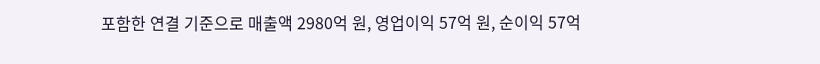포함한 연결 기준으로 매출액 2980억 원, 영업이익 57억 원, 순이익 57억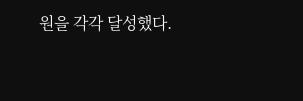원을 각각 달성했다.